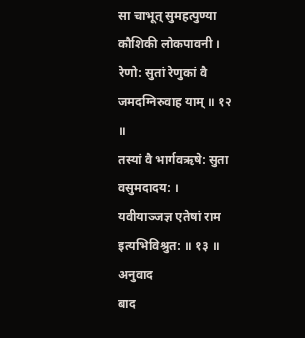सा चाभूत् सुमहत्पुण्या कौशिकी लोकपावनी ।
रेणो: सुतां रेणुकां वै जमदग्निरुवाह याम् ॥ १२ ॥
तस्यां वै भार्गवऋषे: सुता वसुमदादय: ।
यवीयाञ्जज्ञ एतेषां राम इत्यभिविश्रुत: ॥ १३ ॥
अनुवाद
बाद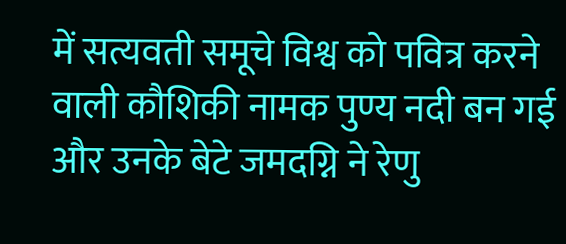में सत्यवती समूचे विश्व को पवित्र करने वाली कौशिकी नामक पुण्य नदी बन गई और उनके बेटे जमदग्नि ने रेणु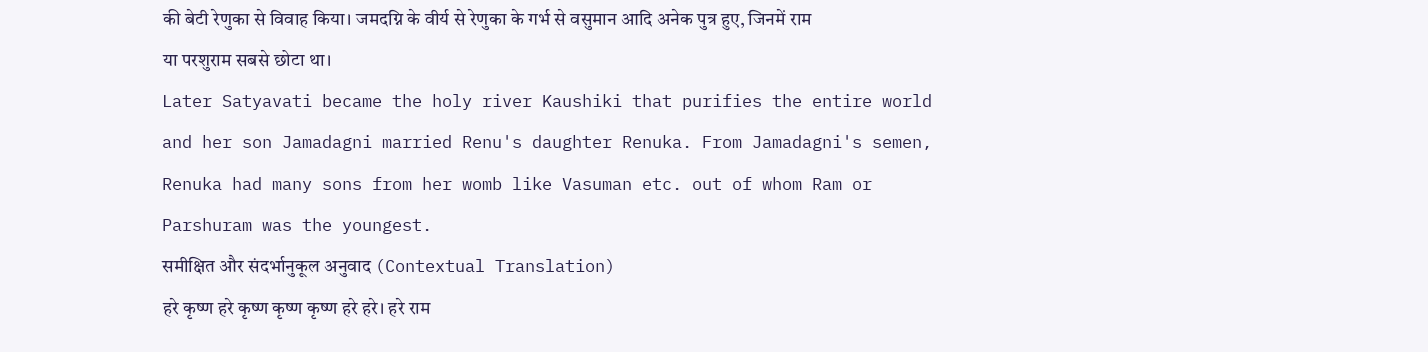की बेटी रेणुका से विवाह किया। जमदग्नि के वीर्य से रेणुका के गर्भ से वसुमान आदि अनेक पुत्र हुए, जिनमें राम या परशुराम सबसे छोटा था।
Later Satyavati became the holy river Kaushiki that purifies the entire world and her son Jamadagni married Renu's daughter Renuka. From Jamadagni's semen, Renuka had many sons from her womb like Vasuman etc. out of whom Ram or Parshuram was the youngest.
समीक्षित और संदर्भानुकूल अनुवाद (Contextual Translation)
हरे कृष्ण हरे कृष्ण कृष्ण कृष्ण हरे हरे। हरे राम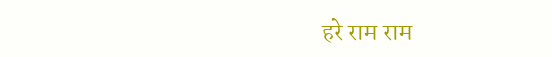हरे राम राम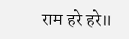राम हरे हरे॥